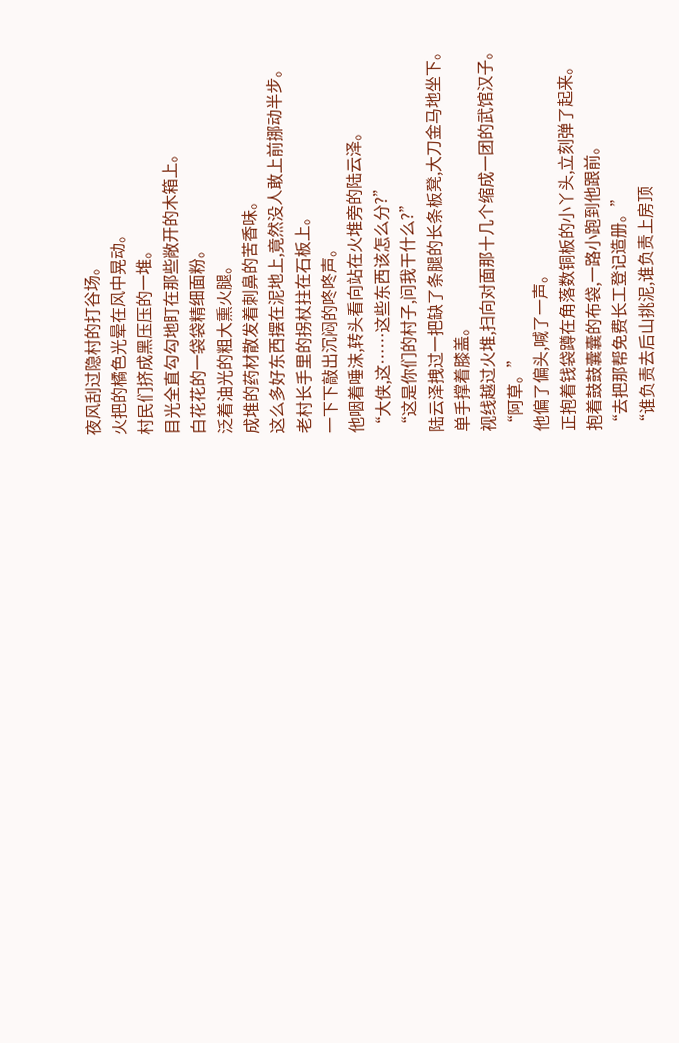夜风刮过隐村的打谷场。
火把的橘色光晕在风中晃动。
村民们挤成黑压压的一堆。
目光全直勾勾地盯在那些敞开的木箱上。
白花花的一袋袋精细面粉。
泛着油光的粗大熏火腿。
成堆的药材散发着刺鼻的苦香味。
这么多好东西摆在泥地上,竟然没人敢上前挪动半步。
老村长手里的拐杖拄在石板上。
一下下敲出沉闷的咚咚声。
他咽着唾沫,转头看向站在火堆旁的陆云泽。
“大侠,这……这些东西该怎么分?”
“这是你们的村子,问我干什么?”
陆云泽拽过一把缺了条腿的长条板凳,大刀金马地坐下。
单手撑着膝盖。
视线越过火堆,扫向对面那十几个缩成一团的武馆汉子。
“阿草。”
他偏了偏头,喊了一声。
正抱着钱袋蹲在角落数铜板的小丫头,立刻弹了起来。
抱着鼓鼓囊囊的布袋,一路小跑到他跟前。
“去把那帮免费长工登记造册。”
“谁负责去后山挑泥,谁负责上房顶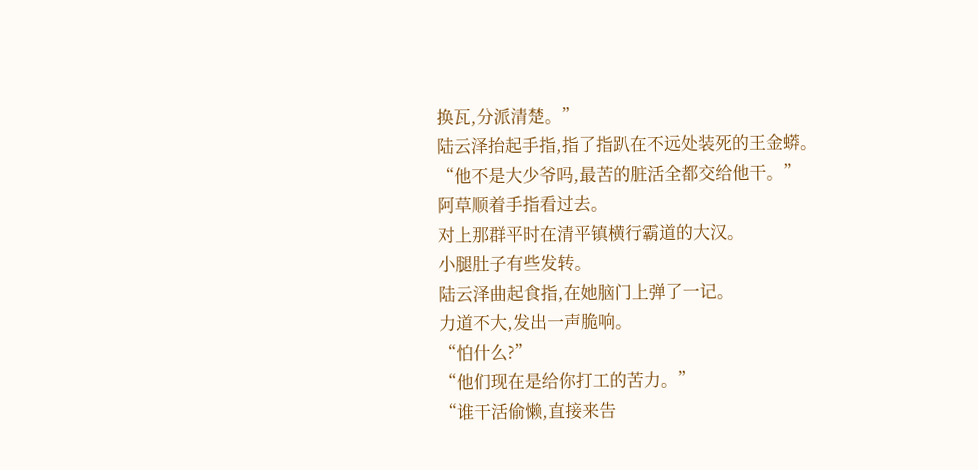换瓦,分派清楚。”
陆云泽抬起手指,指了指趴在不远处装死的王金蟒。
“他不是大少爷吗,最苦的脏活全都交给他干。”
阿草顺着手指看过去。
对上那群平时在清平镇横行霸道的大汉。
小腿肚子有些发转。
陆云泽曲起食指,在她脑门上弹了一记。
力道不大,发出一声脆响。
“怕什么?”
“他们现在是给你打工的苦力。”
“谁干活偷懒,直接来告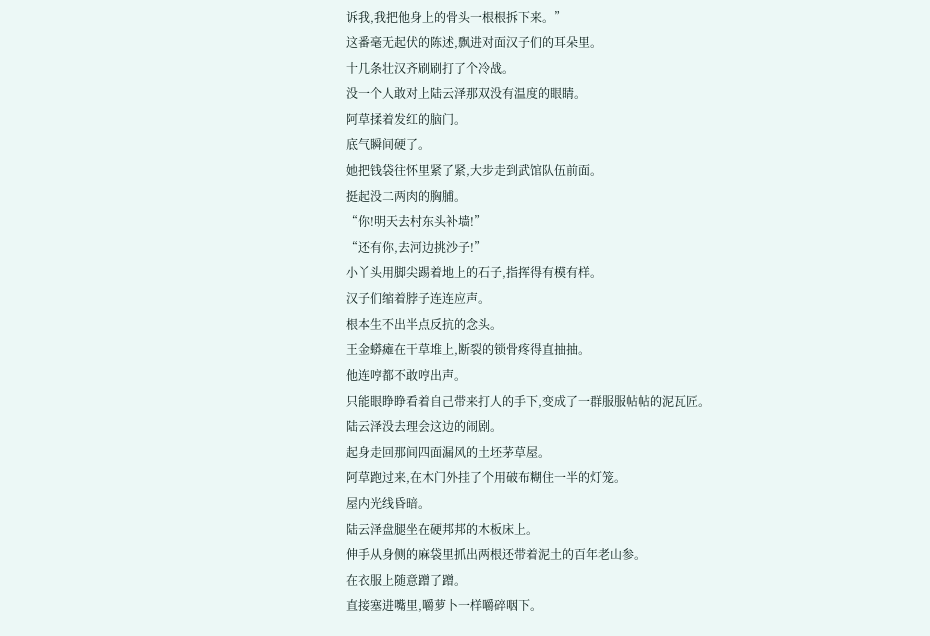诉我,我把他身上的骨头一根根拆下来。”
这番毫无起伏的陈述,飘进对面汉子们的耳朵里。
十几条壮汉齐刷刷打了个冷战。
没一个人敢对上陆云泽那双没有温度的眼睛。
阿草揉着发红的脑门。
底气瞬间硬了。
她把钱袋往怀里紧了紧,大步走到武馆队伍前面。
挺起没二两肉的胸脯。
“你!明天去村东头补墙!”
“还有你,去河边挑沙子!”
小丫头用脚尖踢着地上的石子,指挥得有模有样。
汉子们缩着脖子连连应声。
根本生不出半点反抗的念头。
王金蟒瘫在干草堆上,断裂的锁骨疼得直抽抽。
他连哼都不敢哼出声。
只能眼睁睁看着自己带来打人的手下,变成了一群服服帖帖的泥瓦匠。
陆云泽没去理会这边的闹剧。
起身走回那间四面漏风的土坯茅草屋。
阿草跑过来,在木门外挂了个用破布糊住一半的灯笼。
屋内光线昏暗。
陆云泽盘腿坐在硬邦邦的木板床上。
伸手从身侧的麻袋里抓出两根还带着泥土的百年老山参。
在衣服上随意蹭了蹭。
直接塞进嘴里,嚼萝卜一样嚼碎咽下。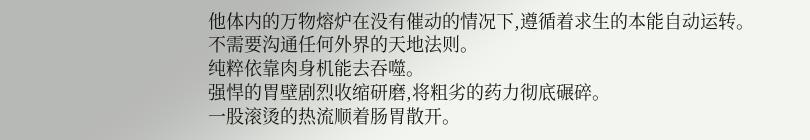他体内的万物熔炉在没有催动的情况下,遵循着求生的本能自动运转。
不需要沟通任何外界的天地法则。
纯粹依靠肉身机能去吞噬。
强悍的胃壁剧烈收缩研磨,将粗劣的药力彻底碾碎。
一股滚烫的热流顺着肠胃散开。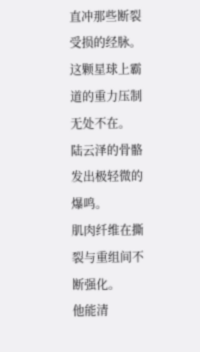直冲那些断裂受损的经脉。
这颗星球上霸道的重力压制无处不在。
陆云泽的骨骼发出极轻微的爆鸣。
肌肉纤维在撕裂与重组间不断强化。
他能清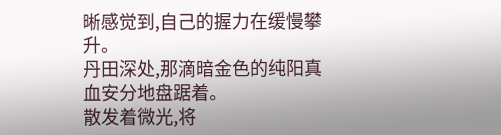晰感觉到,自己的握力在缓慢攀升。
丹田深处,那滴暗金色的纯阳真血安分地盘踞着。
散发着微光,将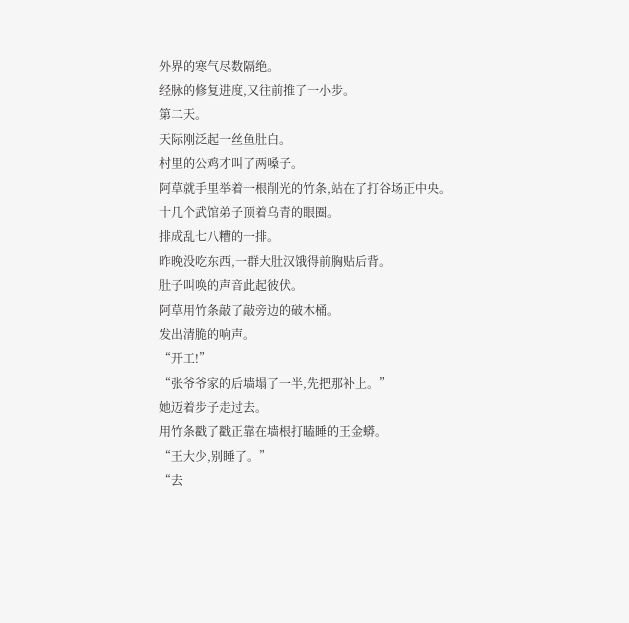外界的寒气尽数隔绝。
经脉的修复进度,又往前推了一小步。
第二天。
天际刚泛起一丝鱼肚白。
村里的公鸡才叫了两嗓子。
阿草就手里举着一根削光的竹条,站在了打谷场正中央。
十几个武馆弟子顶着乌青的眼圈。
排成乱七八糟的一排。
昨晚没吃东西,一群大肚汉饿得前胸贴后背。
肚子叫唤的声音此起彼伏。
阿草用竹条敲了敲旁边的破木桶。
发出清脆的响声。
“开工!”
“张爷爷家的后墙塌了一半,先把那补上。”
她迈着步子走过去。
用竹条戳了戳正靠在墙根打瞌睡的王金蟒。
“王大少,别睡了。”
“去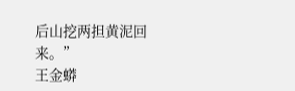后山挖两担黄泥回来。”
王金蟒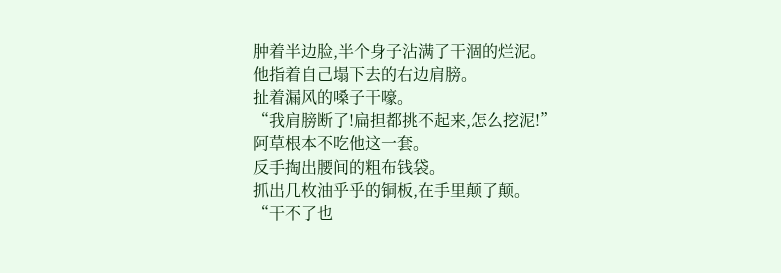肿着半边脸,半个身子沾满了干涸的烂泥。
他指着自己塌下去的右边肩膀。
扯着漏风的嗓子干嚎。
“我肩膀断了!扁担都挑不起来,怎么挖泥!”
阿草根本不吃他这一套。
反手掏出腰间的粗布钱袋。
抓出几枚油乎乎的铜板,在手里颠了颠。
“干不了也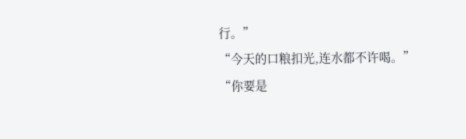行。”
“今天的口粮扣光,连水都不许喝。”
“你要是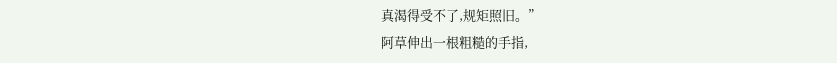真渴得受不了,规矩照旧。”
阿草伸出一根粗糙的手指,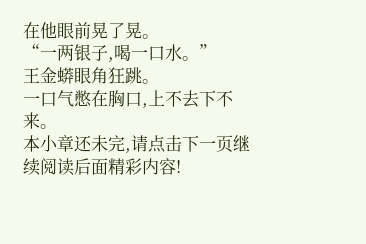在他眼前晃了晃。
“一两银子,喝一口水。”
王金蟒眼角狂跳。
一口气憋在胸口,上不去下不来。
本小章还未完,请点击下一页继续阅读后面精彩内容!